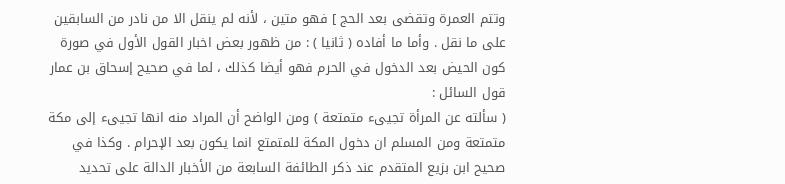وتتم العمرة وتقضى بعد الحج ] فهو متين ، لأنه لم ينقل الا من نادر من السابقين على ما نقل . وأما ما أفاده ( ثانيا ) : من ظهور بعض اخبار القول الأول في صورة كون الحيض بعد الدخول في الحرم فهو أيضا كذلك ، لما في صحيح إسحاق بن عمار قول السائل :
( سألته عن المرأة تجيىء متمتعة ) ومن الواضح أن المراد منه انها تجيىء إلى مكة متمتعة ومن المسلم ان دخول المكة للمتمتع انما يكون بعد الإحرام . وكذا في صحيح ابن بزيع المتقدم عند ذكر الطائفة السابعة من الأخبار الدالة على تحديد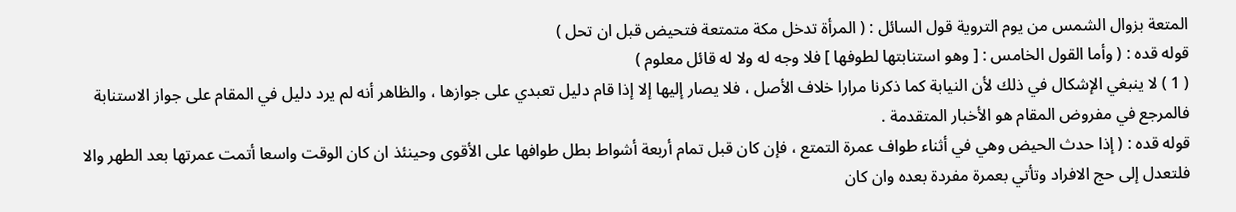المتعة بزوال الشمس من يوم التروية قول السائل : ( المرأة تدخل مكة متمتعة فتحيض قبل ان تحل )
قوله قده : ( وأما القول الخامس : [ وهو استنابتها لطوفها ] فلا وجه له ولا له قائل معلوم )
( 1 ) لا ينبغي الإشكال في ذلك لأن النيابة كما ذكرنا مرارا خلاف الأصل ، فلا يصار إليها إلا إذا قام دليل تعبدي على جوازها ، والظاهر أنه لم يرد دليل في المقام على جواز الاستنابة فالمرجع في مفروض المقام هو الأخبار المتقدمة .
قوله قده : ( إذا حدث الحيض وهي في أثناء طواف عمرة التمتع ، فإن كان قبل تمام أربعة أشواط بطل طوافها على الأقوى وحينئذ ان كان الوقت واسعا أتمت عمرتها بعد الطهر والا فلتعدل إلى حج الافراد وتأتي بعمرة مفردة بعده وان كان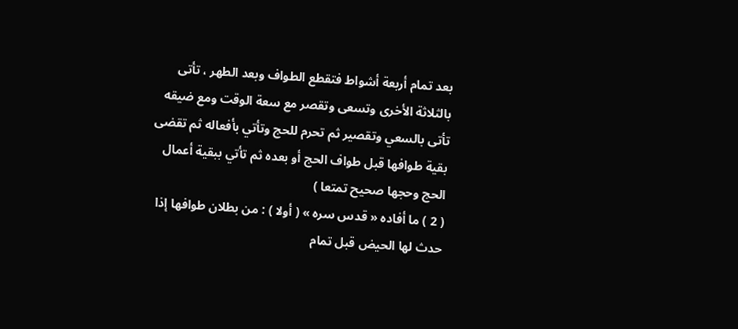بعد تمام أربعة أشواط فتقطع الطواف وبعد الطهر ، تأتى بالثلاثة الأخرى وتسعى وتقصر مع سعة الوقت ومع ضيقه تأتى بالسعي وتقصير ثم تحرم للحج وتأتي بأفعاله ثم تقضى بقية طوافها قبل طواف الحج أو بعده ثم تأتي ببقية أعمال الحج وحجها صحيح تمتعا )
( 2 ) ما أفاده « قدس سره » ( أولا ) : من بطلان طوافها إذا حدث لها الحيض قبل تمام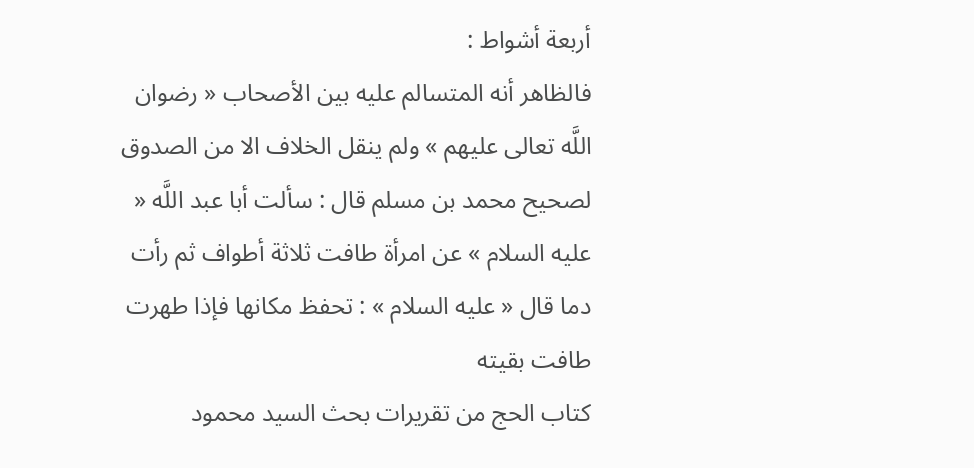أربعة أشواط :
فالظاهر أنه المتسالم عليه بين الأصحاب « رضوان اللَّه تعالى عليهم » ولم ينقل الخلاف الا من الصدوق لصحيح محمد بن مسلم قال : سألت أبا عبد اللَّه « عليه السلام » عن امرأة طافت ثلاثة أطواف ثم رأت دما قال « عليه السلام » : تحفظ مكانها فإذا طهرت طافت بقيته
كتاب الحج من تقريرات بحث السيد محمود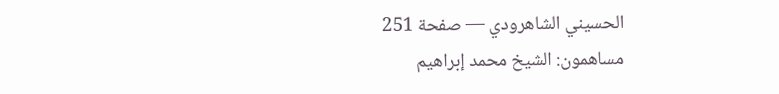الحسيني الشاهرودي — صفحة 251
مساهمون: الشيخ محمد إبراهيم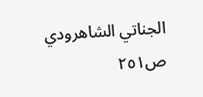الجناتي الشاهرودي
ص٢٥١